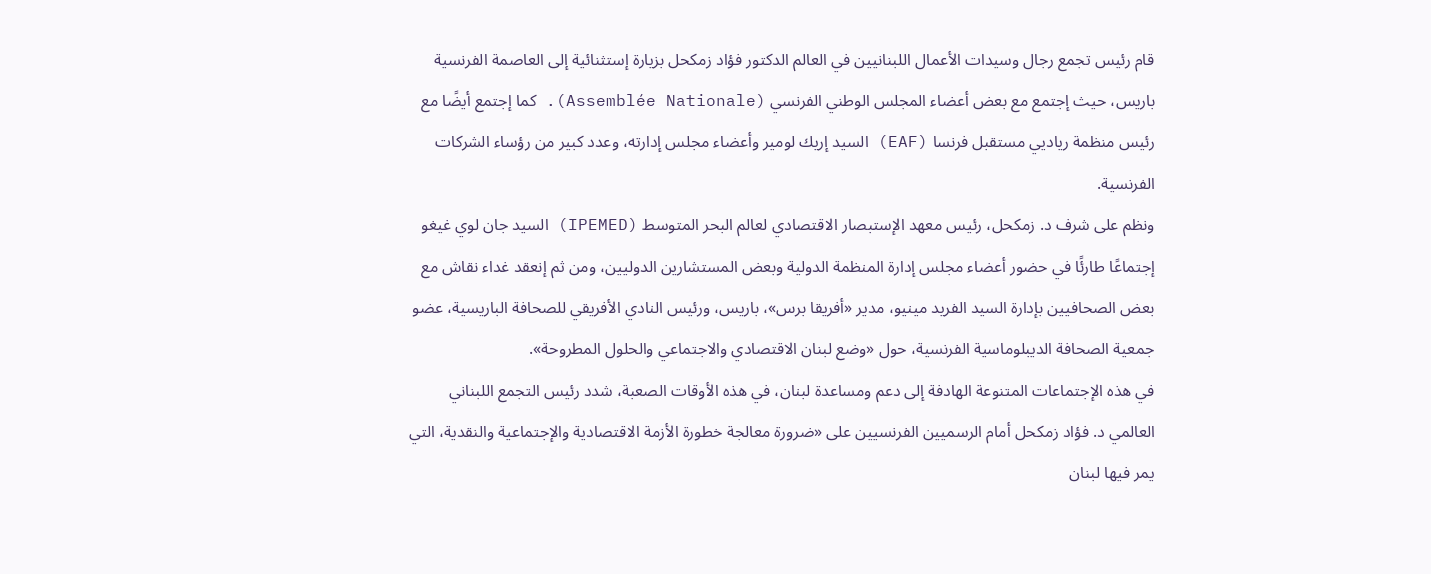قام رئيس تجمع رجال وسيدات الأعمال اللبنانيين في العالم الدكتور فؤاد زمكحل بزيارة إستثنائية إلى العاصمة الفرنسية باريس، حيث إجتمع مع بعض أعضاء المجلس الوطني الفرنسي (Assemblée Nationale). كما إجتمع أيضًا مع رئيس منظمة رياديي مستقبل فرنسا (EAF) السيد إريك لومير وأعضاء مجلس إدارته، وعدد كبير من رؤساء الشركات الفرنسية.
ونظم على شرف د. زمكحل، رئيس معهد الإستبصار الاقتصادي لعالم البحر المتوسط (IPEMED) السيد جان لوي غيغو إجتماعًا طارئًا في حضور أعضاء مجلس إدارة المنظمة الدولية وبعض المستشارين الدوليين، ومن ثم إنعقد غداء نقاش مع بعض الصحافيين بإدارة السيد الفريد مينيو، مدير «أفريقا برس»، باريس، ورئيس النادي الأفريقي للصحافة الباريسية، عضو جمعية الصحافة الديبلوماسية الفرنسية، حول «وضع لبنان الاقتصادي والاجتماعي والحلول المطروحة».
في هذه الإجتماعات المتنوعة الهادفة إلى دعم ومساعدة لبنان، في هذه الأوقات الصعبة، شدد رئيس التجمع اللبناني العالمي د. فؤاد زمكحل أمام الرسميين الفرنسيين على «ضرورة معالجة خطورة الأزمة الاقتصادية والإجتماعية والنقدية، التي يمر فيها لبنان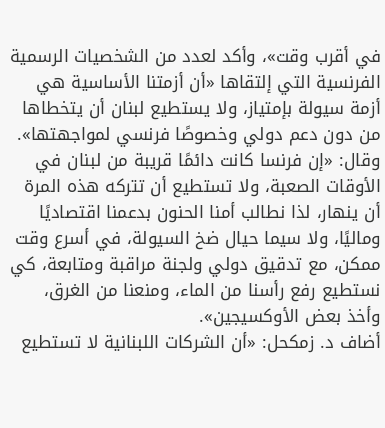في أقرب وقت»، وأكد لعدد من الشخصيات الرسمية الفرنسية التي إلتقاها «أن أزمتنا الأساسية هي أزمة سيولة بإمتياز، ولا يستطيع لبنان أن يتخطاها من دون دعم دولي وخصوصًا فرنسي لمواجهتها».
وقال: «إن فرنسا كانت دائمًا قريبة من لبنان في الأوقات الصعبة، ولا تستطيع أن تتركه هذه المرة أن ينهار، لذا نطالب أمنا الحنون بدعمنا اقتصاديًا وماليًا، ولا سيما حيال ضخ السيولة، في أسرع وقت ممكن، مع تدقيق دولي ولجنة مراقبة ومتابعة، كي نستطيع رفع رأسنا من الماء، ومنعنا من الغرق، وأخذ بعض الأوكسيجين».
أضاف د. زمكحل: «أن الشركات اللبنانية لا تستطيع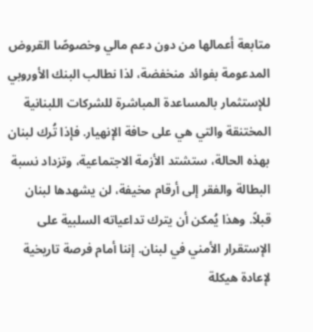متابعة أعمالها من دون دعم مالي وخصوصًا القروض المدعومة بفوائد منخفضة، لذا نطالب البنك الأوروبي للإستثمار بالمساعدة المباشرة للشركات اللبنانية المختنقة والتي هي على حافة الإنهيار. فإذا تُرك لبنان بهذه الحالة، ستشتد الأزمة الاجتماعية، وتزداد نسبة البطالة والفقر إلى أرقام مخيفة، لن يشهدها لبنان قبلاً. وهذا يُمكن أن يترك تداعياته السلبية على الإستقرار الأمني في لبنان. إننا أمام فرصة تاريخية لإعادة هيكلة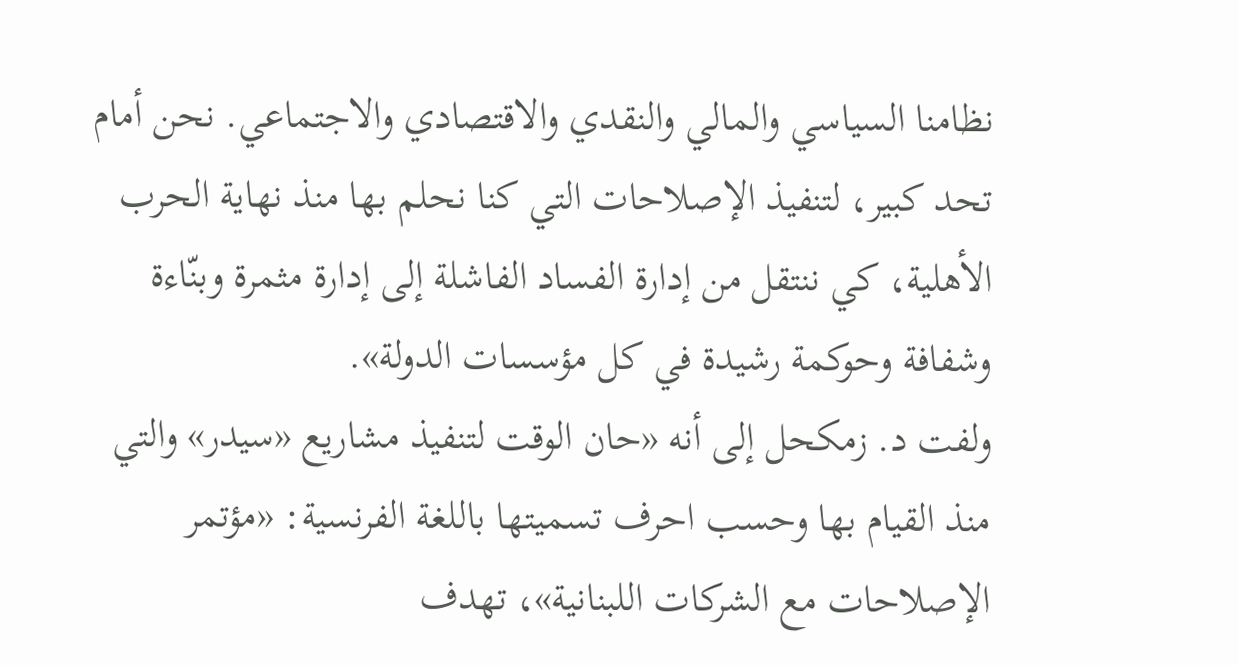نظامنا السياسي والمالي والنقدي والاقتصادي والاجتماعي. نحن أمام تحد كبير، لتنفيذ الإصلاحات التي كنا نحلم بها منذ نهاية الحرب الأهلية، كي ننتقل من إدارة الفساد الفاشلة إلى إدارة مثمرة وبنّاءة وشفافة وحوكمة رشيدة في كل مؤسسات الدولة».
ولفت د. زمكحل إلى أنه «حان الوقت لتنفيذ مشاريع «سيدر» والتي منذ القيام بها وحسب احرف تسميتها باللغة الفرنسية: «مؤتمر الإصلاحات مع الشركات اللبنانية»، تهدف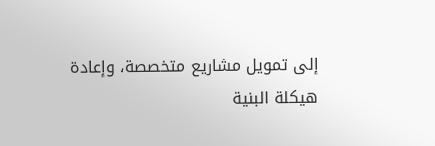إلى تمويل مشاريع متخصصة، وإعادة هيكلة البنية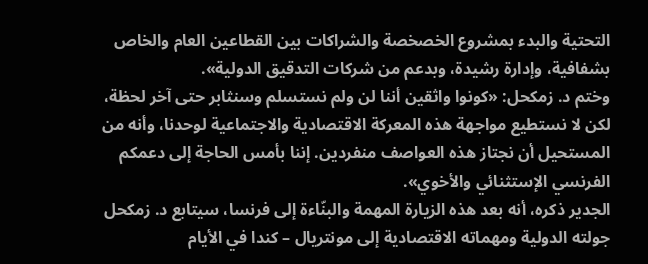التحتية والبدء بمشروع الخصخصة والشراكات بين القطاعين العام والخاص بشفافية، وإدارة رشيدة، وبدعم من شركات التدقيق الدولية».
وختم د. زمكحل: «كونوا واثقين أننا لن ولم نستسلم وسنثابر حتى آخر لحظة، لكن لا نستطيع مواجهة هذه المعركة الاقتصادية والاجتماعية لوحدنا، وأنه من المستحيل أن نجتاز هذه العواصف منفردين. إننا بأمس الحاجة إلى دعمكم الفرنسي الإستثنائي والأخوي».
الجدير ذكره، أنه بعد هذه الزيارة المهمة والبنّاءة إلى فرنسا، سيتابع د. زمكحل جولته الدولية ومهماته الاقتصادية إلى مونتريال – كندا في الأيام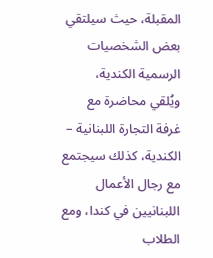المقبلة، حيث سيلتقي بعض الشخصيات الرسمية الكندية، ويُلقي محاضرة مع غرفة التجارة اللبنانية – الكندية، كذلك سيجتمع مع رجال الأعمال اللبنانيين في كندا، ومع الطلاب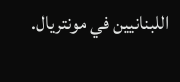اللبنانيين في مونتريال.